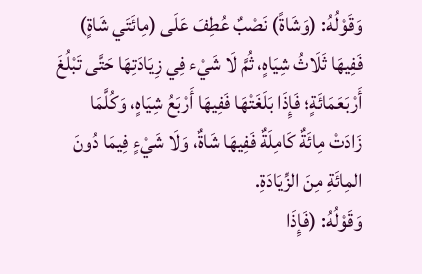وَقَوْلُهُ: (وَشَاةً) نَصْبٌ عُطِفَ عَلَى (مِائَتَي شَاةٍ) فَفِيهَا ثَلَاثُ شِيَاهٍ، ثُمَّ لَا شَيْء فِي زِيَادَتِهَا حَتَّى تَبْلُغَ أَرْبَعَمَائَةٍ؛ فَإِذَا بَلَغَتْهَا فَفِيهَا أَرْبَعُ شِيَاهٍ، وَكُلَّمَا زَادَتْ مِائَةٌ كَامِلَةٌ فَفِيهَا شَاةٌ، وَلَا شَيْءٍ فِيمَا دُونَ المِائَةِ مِنَ الزِّيَادَةِ.
وَقَوْلُهُ: (فَإِذَا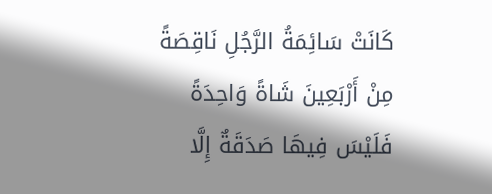كَانَتْ سَائِمَةُ الرَّجُلِ نَاقِصَةً مِنْ أَرْبَعِينَ شَاةً وَاحِدَةً فَلَيْسَ فِيهَا صَدَقَةٌ إِلَّا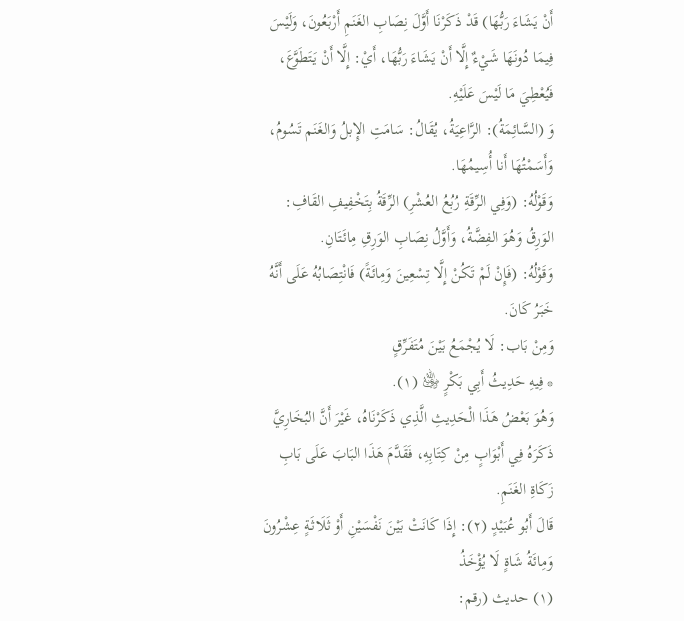أَنْ يَشَاءَ رَبُّهَا) قَدْ ذَكَرْنَا أَوَّلَ نِصَابِ الغَنَمِ أَرْبَعُونَ، وَلَيْسَ فِيمَا دُونَهَا شَيْءٌ إِلَّا أَنْ يَشَاءَ رَبُّهَا، أَيْ: إِلَّا أَنْ يَتَطَوَّعَ، فَيُعْطِيَ مَا لَيْسَ عَلَيْهِ.
وَ (السَّائِمَةُ): الرَّاعِيَةُ، يُقَالُ: سَامَتِ الإِبلُ وَالغَنَم تَسُومُ، وَأَسَمْتُهَا أَنا أُسِيمُهَا.
وَقَوْلُهُ: (وَفِي الرِّقَةِ رُبُعُ العُشْرِ) الرِّقَةُ بِتَخْفِيفِ القَافِ: الوَرِقُ وَهُوَ الفِضَّةُ، وَأَوَّلُ نِصَابِ الوَرِقِ مِائَتَانِ.
وَقَوْلُهُ: (فَإِنْ لَمْ تَكُنْ إِلَّا تِسْعِينَ وَمِائَةً) فَانْتِصَابُهُ عَلَى أَنَّهُ خَبَرُ كَانَ.
وَمِنْ بَاب: لَا يُجْمَعُ بَيْنَ مُتَفَرِّقٍ
* فِيهِ حَدِيثُ أَبِي بَكْرٍ ﵁ (١).
وَهُوَ بَعْضُ هَذَا الْحَدِيثِ الَّذِي ذَكَرْنَاهُ، غَيْرَ أَنَّ البُخَارِيَّ ذَكَرَهُ فِي أَبْوَابٍ مِنْ كِتَابِهِ، فَقَدَّمَ هَذَا البَابَ عَلَى بَابِ زَكَاةِ الغَنَمِ.
قَالَ أَبُو عُبَيْدٍ (٢): إِذَا كَانَتْ بَيْنَ نَفْسَيْنِ أَوْ ثَلَاثَةٍ عِشْرُونَ وَمِائَةُ شَاةٍ لَا يُؤْخَذُ
(١) حديث (رقم: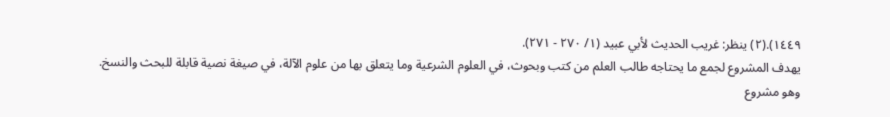١٤٤٩).(٢) ينظر: غريب الحديث لأبي عبيد (١/ ٢٧٠ - ٢٧١).
يهدف المشروع لجمع ما يحتاجه طالب العلم من كتب وبحوث، في العلوم الشرعية وما يتعلق بها من علوم الآلة، في صيغة نصية قابلة للبحث والنسخ.
وهو مشروع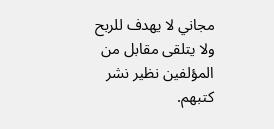مجاني لا يهدف للربح ولا يتلقى مقابل من المؤلفين نظير نشر كتبهم.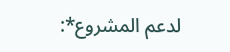لدعم المشروع*: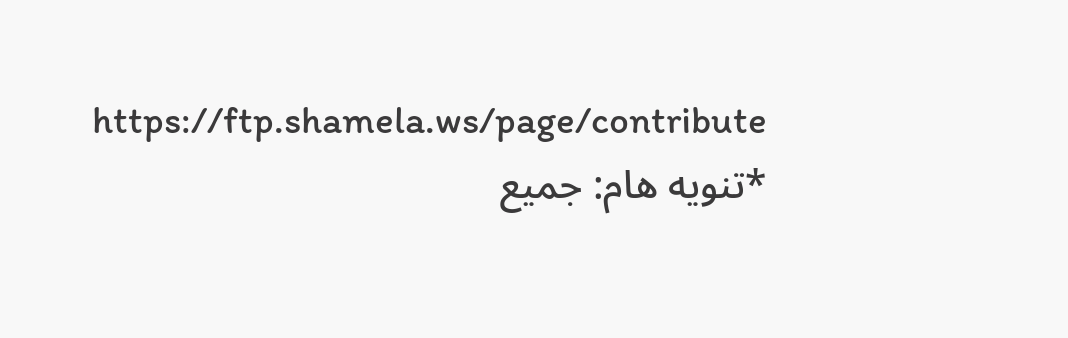https://ftp.shamela.ws/page/contribute
*تنويه هام: جميع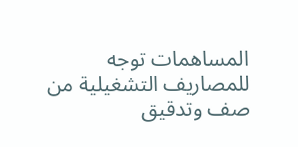المساهمات توجه للمصاريف التشغيلية من صف وتدقيق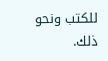للكتب ونحو ذلك.